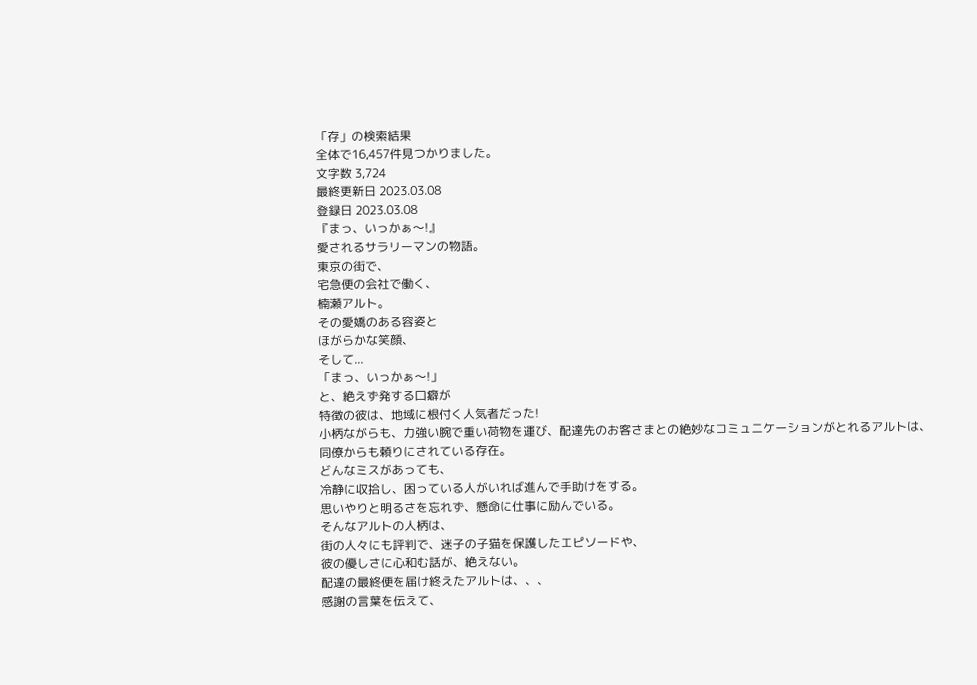「存」の検索結果
全体で16,457件見つかりました。
文字数 3,724
最終更新日 2023.03.08
登録日 2023.03.08
『まっ、いっかぁ〜!』
愛されるサラリーマンの物語。
東京の街で、
宅急便の会社で働く、
楠瀬アルト。
その愛嬌のある容姿と
ほがらかな笑顔、
そして...
「まっ、いっかぁ〜!」
と、絶えず発する口癖が
特徴の彼は、地域に根付く人気者だった!
小柄ながらも、力強い腕で重い荷物を運び、配達先のお客さまとの絶妙なコミュニケーションがとれるアルトは、
同僚からも頼りにされている存在。
どんなミスがあっても、
冷静に収拾し、困っている人がいれば進んで手助けをする。
思いやりと明るさを忘れず、懸命に仕事に励んでいる。
そんなアルトの人柄は、
街の人々にも評判で、迷子の子猫を保護したエピソードや、
彼の優しさに心和む話が、絶えない。
配達の最終便を届け終えたアルトは、、、
感謝の言葉を伝えて、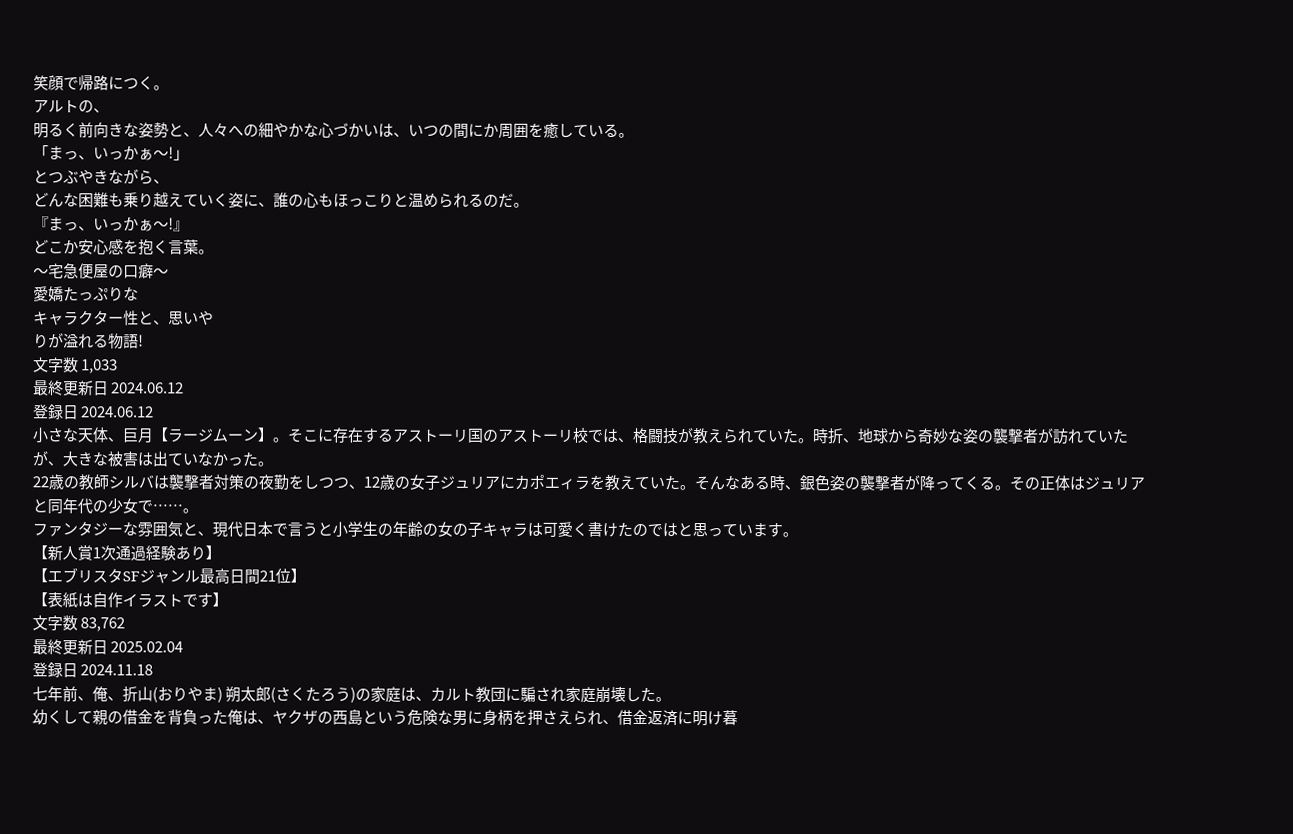笑顔で帰路につく。
アルトの、
明るく前向きな姿勢と、人々への細やかな心づかいは、いつの間にか周囲を癒している。
「まっ、いっかぁ〜!」
とつぶやきながら、
どんな困難も乗り越えていく姿に、誰の心もほっこりと温められるのだ。
『まっ、いっかぁ〜!』
どこか安心感を抱く言葉。
〜宅急便屋の口癖〜
愛嬌たっぷりな
キャラクター性と、思いや
りが溢れる物語!
文字数 1,033
最終更新日 2024.06.12
登録日 2024.06.12
小さな天体、巨月【ラージムーン】。そこに存在するアストーリ国のアストーリ校では、格闘技が教えられていた。時折、地球から奇妙な姿の襲撃者が訪れていたが、大きな被害は出ていなかった。
22歳の教師シルバは襲撃者対策の夜勤をしつつ、12歳の女子ジュリアにカポエィラを教えていた。そんなある時、銀色姿の襲撃者が降ってくる。その正体はジュリアと同年代の少女で……。
ファンタジーな雰囲気と、現代日本で言うと小学生の年齢の女の子キャラは可愛く書けたのではと思っています。
【新人賞1次通過経験あり】
【エブリスタSFジャンル最高日間21位】
【表紙は自作イラストです】
文字数 83,762
最終更新日 2025.02.04
登録日 2024.11.18
七年前、俺、折山(おりやま) 朔太郎(さくたろう)の家庭は、カルト教団に騙され家庭崩壊した。
幼くして親の借金を背負った俺は、ヤクザの西島という危険な男に身柄を押さえられ、借金返済に明け暮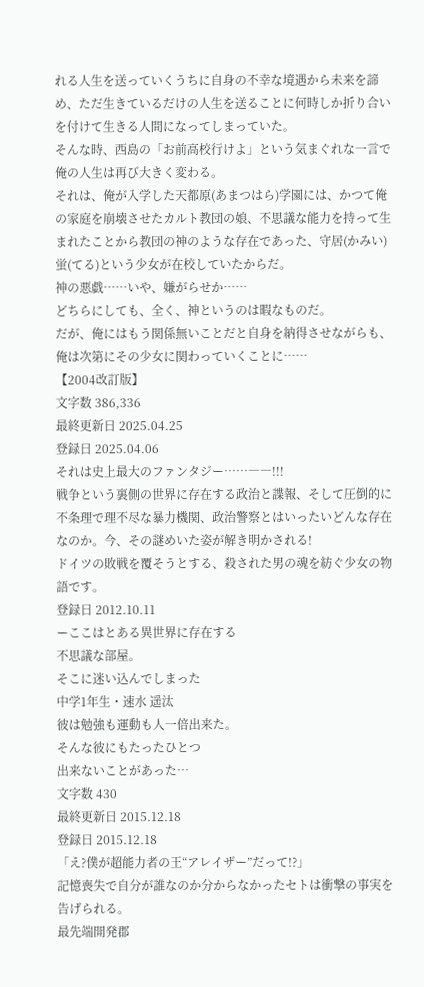れる人生を送っていくうちに自身の不幸な境遇から未来を諦め、ただ生きているだけの人生を送ることに何時しか折り合いを付けて生きる人間になってしまっていた。
そんな時、西島の「お前高校行けよ」という気まぐれな一言で俺の人生は再び大きく変わる。
それは、俺が入学した天都原(あまつはら)学園には、かつて俺の家庭を崩壊させたカルト教団の娘、不思議な能力を持って生まれたことから教団の神のような存在であった、守居(かみい) 蛍(てる)という少女が在校していたからだ。
神の悪戯……いや、嫌がらせか……
どちらにしても、全く、神というのは暇なものだ。
だが、俺にはもう関係無いことだと自身を納得させながらも、俺は次第にその少女に関わっていくことに……
【2004改訂版】
文字数 386,336
最終更新日 2025.04.25
登録日 2025.04.06
それは史上最大のファンタジー……――!!!
戦争という裏側の世界に存在する政治と諜報、そして圧倒的に不条理で理不尽な暴力機関、政治警察とはいったいどんな存在なのか。今、その謎めいた姿が解き明かされる!
ドイツの敗戦を覆そうとする、殺された男の魂を紡ぐ少女の物語です。
登録日 2012.10.11
ーここはとある異世界に存在する
不思議な部屋。
そこに迷い込んでしまった
中学1年生・速水 遥汰
彼は勉強も運動も人一倍出来た。
そんな彼にもたったひとつ
出来ないことがあった…
文字数 430
最終更新日 2015.12.18
登録日 2015.12.18
「え?僕が超能力者の王“アレイザー”だって!?」
記憶喪失で自分が誰なのか分からなかったセトは衝撃の事実を告げられる。
最先端開発郡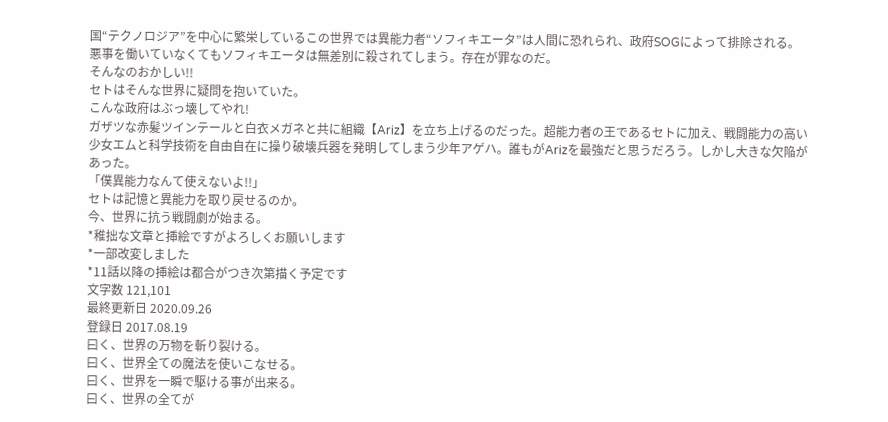国“テクノロジア”を中心に繁栄しているこの世界では異能力者“ソフィキエータ”は人間に恐れられ、政府SOGによって排除される。
悪事を働いていなくてもソフィキエータは無差別に殺されてしまう。存在が罪なのだ。
そんなのおかしい!!
セトはそんな世界に疑問を抱いていた。
こんな政府はぶっ壊してやれ!
ガザツな赤髪ツインテールと白衣メガネと共に組織【Ariz】を立ち上げるのだった。超能力者の王であるセトに加え、戦闘能力の高い少女エムと科学技術を自由自在に操り破壊兵器を発明してしまう少年アゲハ。誰もがArizを最強だと思うだろう。しかし大きな欠陥があった。
「僕異能力なんて使えないよ!!」
セトは記憶と異能力を取り戻せるのか。
今、世界に抗う戦闘劇が始まる。
*稚拙な文章と挿絵ですがよろしくお願いします
*一部改変しました
*11話以降の挿絵は都合がつき次第描く予定です
文字数 121,101
最終更新日 2020.09.26
登録日 2017.08.19
曰く、世界の万物を斬り裂ける。
曰く、世界全ての魔法を使いこなせる。
曰く、世界を一瞬で駆ける事が出来る。
曰く、世界の全てが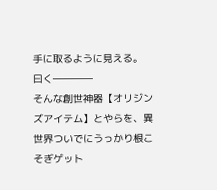手に取るように見える。
曰く――――
そんな創世神器【オリジンズアイテム】とやらを、異世界ついでにうっかり根こそぎゲット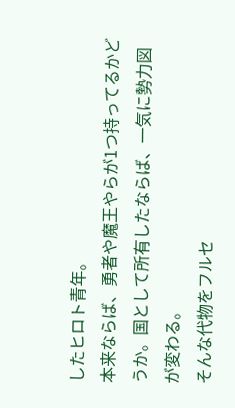したヒロト青年。
本来ならば、勇者や魔王やらが1つ持ってるかどうか。国として所有したならば、一気に勢力図が変わる。
そんな代物をフルセ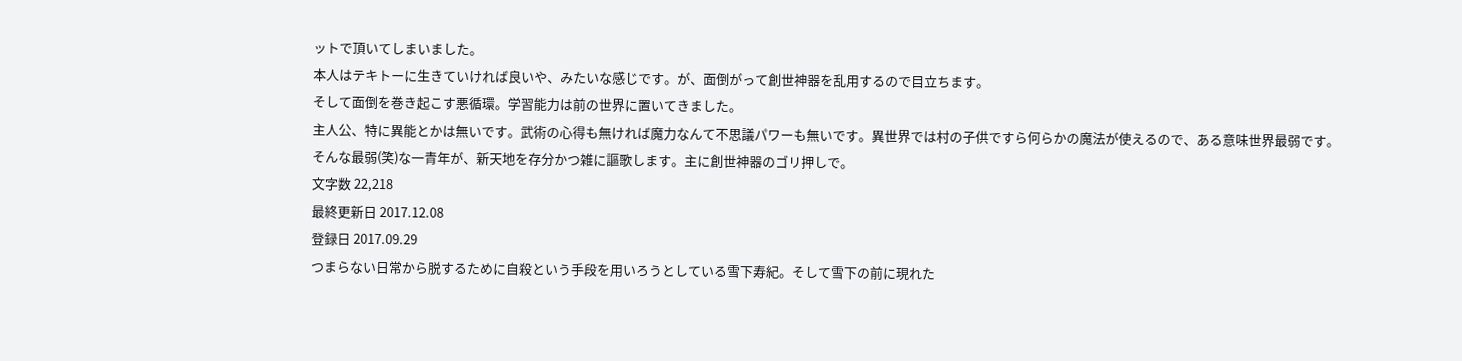ットで頂いてしまいました。
本人はテキトーに生きていければ良いや、みたいな感じです。が、面倒がって創世神器を乱用するので目立ちます。
そして面倒を巻き起こす悪循環。学習能力は前の世界に置いてきました。
主人公、特に異能とかは無いです。武術の心得も無ければ魔力なんて不思議パワーも無いです。異世界では村の子供ですら何らかの魔法が使えるので、ある意味世界最弱です。
そんな最弱(笑)な一青年が、新天地を存分かつ雑に謳歌します。主に創世神器のゴリ押しで。
文字数 22,218
最終更新日 2017.12.08
登録日 2017.09.29
つまらない日常から脱するために自殺という手段を用いろうとしている雪下寿紀。そして雪下の前に現れた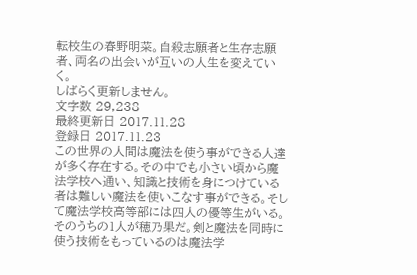転校生の春野明菜。自殺志願者と生存志願者、両名の出会いが互いの人生を変えていく。
しばらく更新しません。
文字数 29,238
最終更新日 2017.11.28
登録日 2017.11.23
この世界の人間は魔法を使う事ができる人達が多く存在する。その中でも小さい頃から魔法学校へ通い、知識と技術を身につけている者は難しい魔法を使いこなす事ができる。そして魔法学校高等部には四人の優等生がいる。そのうちの1人が穂乃果だ。剣と魔法を同時に使う技術をもっているのは魔法学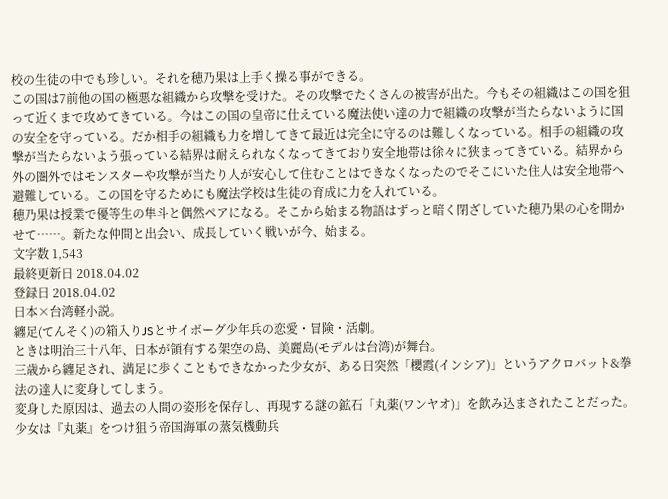校の生徒の中でも珍しい。それを穂乃果は上手く操る事ができる。
この国は7前他の国の極悪な組織から攻撃を受けた。その攻撃でたくさんの被害が出た。今もその組織はこの国を狙って近くまで攻めてきている。今はこの国の皇帝に仕えている魔法使い達の力で組織の攻撃が当たらないように国の安全を守っている。だか相手の組織も力を増してきて最近は完全に守るのは難しくなっている。相手の組織の攻撃が当たらないよう張っている結界は耐えられなくなってきており安全地帯は徐々に狭まってきている。結界から外の圏外ではモンスターや攻撃が当たり人が安心して住むことはできなくなったのでそこにいた住人は安全地帯へ避難している。この国を守るためにも魔法学校は生徒の育成に力を入れている。
穂乃果は授業で優等生の隼斗と偶然ペアになる。そこから始まる物語はずっと暗く閉ざしていた穂乃果の心を開かせて……。新たな仲間と出会い、成長していく戦いが今、始まる。
文字数 1,543
最終更新日 2018.04.02
登録日 2018.04.02
日本×台湾軽小説。
纏足(てんそく)の箱入りJSとサイボーグ少年兵の恋愛・冒険・活劇。
ときは明治三十八年、日本が領有する架空の島、美麗島(モデルは台湾)が舞台。
三歳から纏足され、満足に歩くこともできなかった少女が、ある日突然「櫻霞(インシア)」というアクロバット&拳法の達人に変身してしまう。
変身した原因は、過去の人間の姿形を保存し、再現する謎の鉱石「丸薬(ワンヤオ)」を飲み込まされたことだった。
少女は『丸薬』をつけ狙う帝国海軍の蒸気機動兵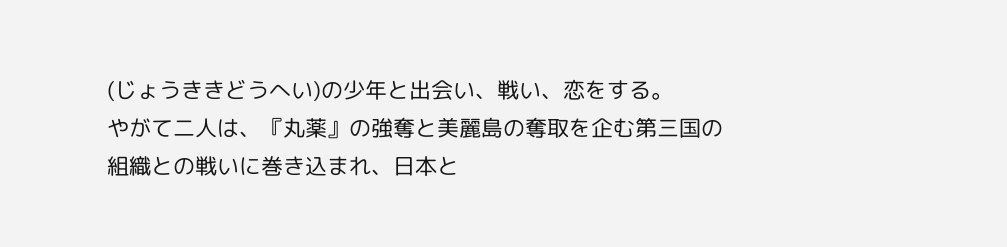(じょうききどうへい)の少年と出会い、戦い、恋をする。
やがて二人は、『丸薬』の強奪と美麗島の奪取を企む第三国の組織との戦いに巻き込まれ、日本と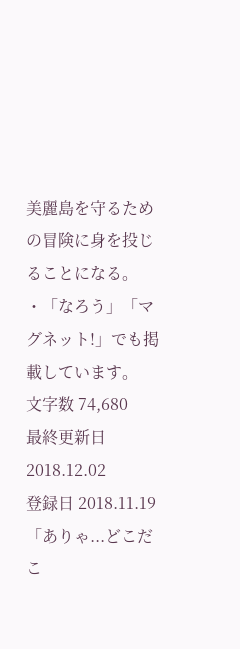美麗島を守るための冒険に身を投じることになる。
・「なろう」「マグネット!」でも掲載しています。
文字数 74,680
最終更新日 2018.12.02
登録日 2018.11.19
「ありゃ...どこだこ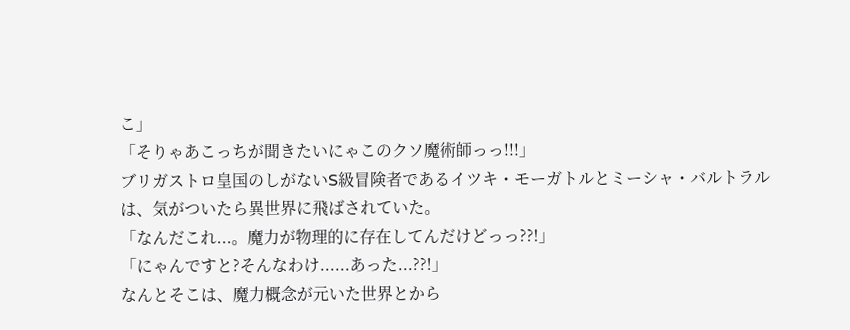こ」
「そりゃあこっちが聞きたいにゃこのクソ魔術師っっ!!!」
ブリガストロ皇国のしがないS級冒険者であるイツキ・モーガトルとミーシャ・バルトラルは、気がついたら異世界に飛ばされていた。
「なんだこれ...。魔力が物理的に存在してんだけどっっ??!」
「にゃんですと?そんなわけ......あった...??!」
なんとそこは、魔力概念が元いた世界とから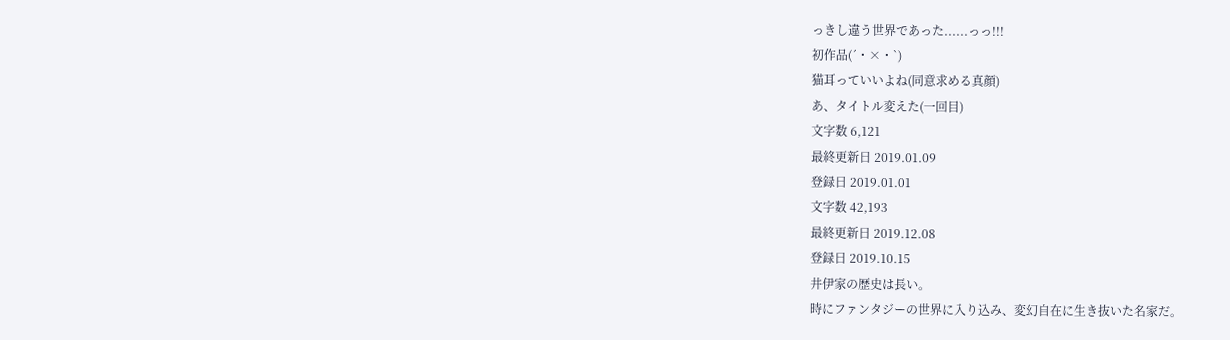っきし違う世界であった......っっ!!!
初作品(´・×・`)
猫耳っていいよね(同意求める真顔)
あ、タイトル変えた(一回目)
文字数 6,121
最終更新日 2019.01.09
登録日 2019.01.01
文字数 42,193
最終更新日 2019.12.08
登録日 2019.10.15
井伊家の歴史は長い。
時にファンタジーの世界に入り込み、変幻自在に生き抜いた名家だ。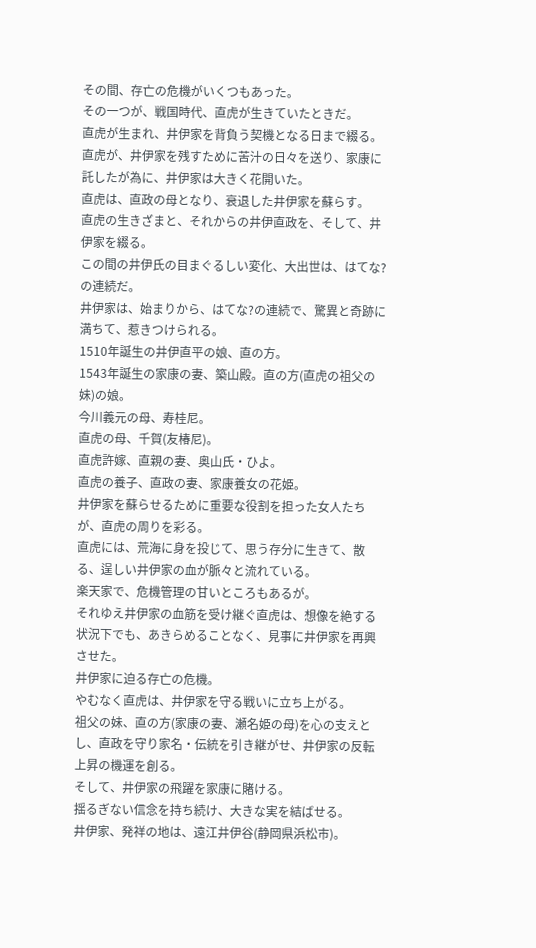その間、存亡の危機がいくつもあった。
その一つが、戦国時代、直虎が生きていたときだ。
直虎が生まれ、井伊家を背負う契機となる日まで綴る。
直虎が、井伊家を残すために苦汁の日々を送り、家康に託したが為に、井伊家は大きく花開いた。
直虎は、直政の母となり、衰退した井伊家を蘇らす。
直虎の生きざまと、それからの井伊直政を、そして、井伊家を綴る。
この間の井伊氏の目まぐるしい変化、大出世は、はてな?の連続だ。
井伊家は、始まりから、はてな?の連続で、驚異と奇跡に満ちて、惹きつけられる。
1510年誕生の井伊直平の娘、直の方。
1543年誕生の家康の妻、築山殿。直の方(直虎の祖父の妹)の娘。
今川義元の母、寿桂尼。
直虎の母、千賀(友椿尼)。
直虎許嫁、直親の妻、奥山氏・ひよ。
直虎の養子、直政の妻、家康養女の花姫。
井伊家を蘇らせるために重要な役割を担った女人たちが、直虎の周りを彩る。
直虎には、荒海に身を投じて、思う存分に生きて、散る、逞しい井伊家の血が脈々と流れている。
楽天家で、危機管理の甘いところもあるが。
それゆえ井伊家の血筋を受け継ぐ直虎は、想像を絶する状況下でも、あきらめることなく、見事に井伊家を再興させた。
井伊家に迫る存亡の危機。
やむなく直虎は、井伊家を守る戦いに立ち上がる。
祖父の妹、直の方(家康の妻、瀬名姫の母)を心の支えとし、直政を守り家名・伝統を引き継がせ、井伊家の反転上昇の機運を創る。
そして、井伊家の飛躍を家康に賭ける。
揺るぎない信念を持ち続け、大きな実を結ばせる。
井伊家、発祥の地は、遠江井伊谷(静岡県浜松市)。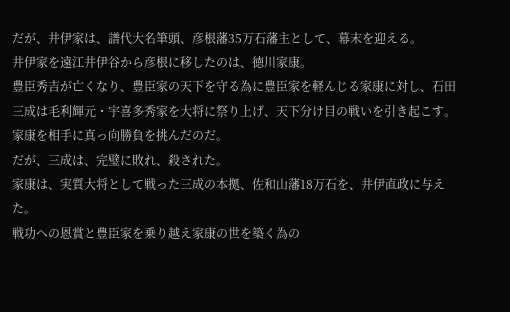だが、井伊家は、譜代大名筆頭、彦根藩35万石藩主として、幕末を迎える。
井伊家を遠江井伊谷から彦根に移したのは、徳川家康。
豊臣秀吉が亡くなり、豊臣家の天下を守る為に豊臣家を軽んじる家康に対し、石田三成は毛利輝元・宇喜多秀家を大将に祭り上げ、天下分け目の戦いを引き起こす。
家康を相手に真っ向勝負を挑んだのだ。
だが、三成は、完璧に敗れ、殺された。
家康は、実質大将として戦った三成の本拠、佐和山藩18万石を、井伊直政に与えた。
戦功への恩賞と豊臣家を乗り越え家康の世を築く為の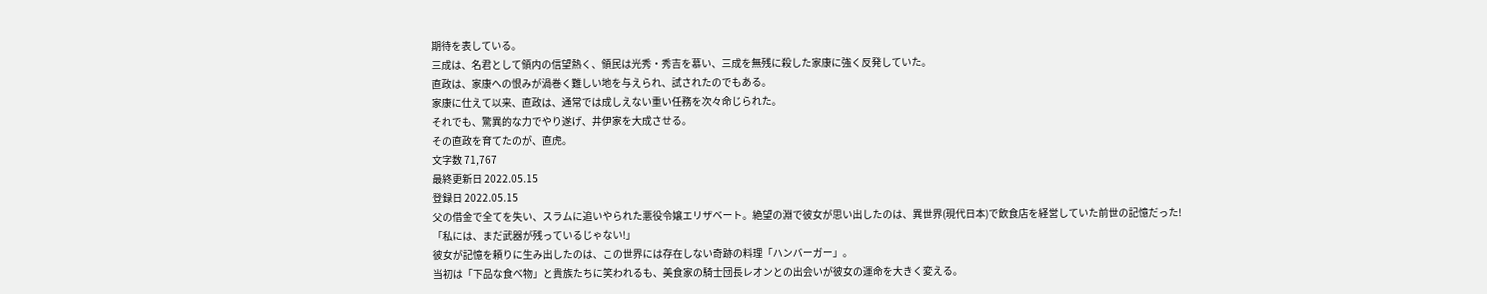期待を表している。
三成は、名君として領内の信望熱く、領民は光秀・秀吉を慕い、三成を無残に殺した家康に強く反発していた。
直政は、家康への恨みが渦巻く難しい地を与えられ、試されたのでもある。
家康に仕えて以来、直政は、通常では成しえない重い任務を次々命じられた。
それでも、驚異的な力でやり遂げ、井伊家を大成させる。
その直政を育てたのが、直虎。
文字数 71,767
最終更新日 2022.05.15
登録日 2022.05.15
父の借金で全てを失い、スラムに追いやられた悪役令嬢エリザベート。絶望の淵で彼女が思い出したのは、異世界(現代日本)で飲食店を経営していた前世の記憶だった!
「私には、まだ武器が残っているじゃない!」
彼女が記憶を頼りに生み出したのは、この世界には存在しない奇跡の料理「ハンバーガー」。
当初は「下品な食べ物」と貴族たちに笑われるも、美食家の騎士団長レオンとの出会いが彼女の運命を大きく変える。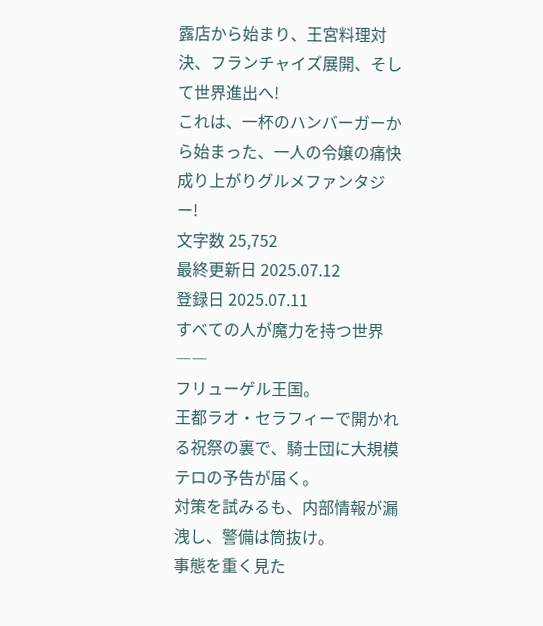露店から始まり、王宮料理対決、フランチャイズ展開、そして世界進出へ!
これは、一杯のハンバーガーから始まった、一人の令嬢の痛快成り上がりグルメファンタジー!
文字数 25,752
最終更新日 2025.07.12
登録日 2025.07.11
すべての人が魔力を持つ世界――
フリューゲル王国。
王都ラオ・セラフィーで開かれる祝祭の裏で、騎士団に大規模テロの予告が届く。
対策を試みるも、内部情報が漏洩し、警備は筒抜け。
事態を重く見た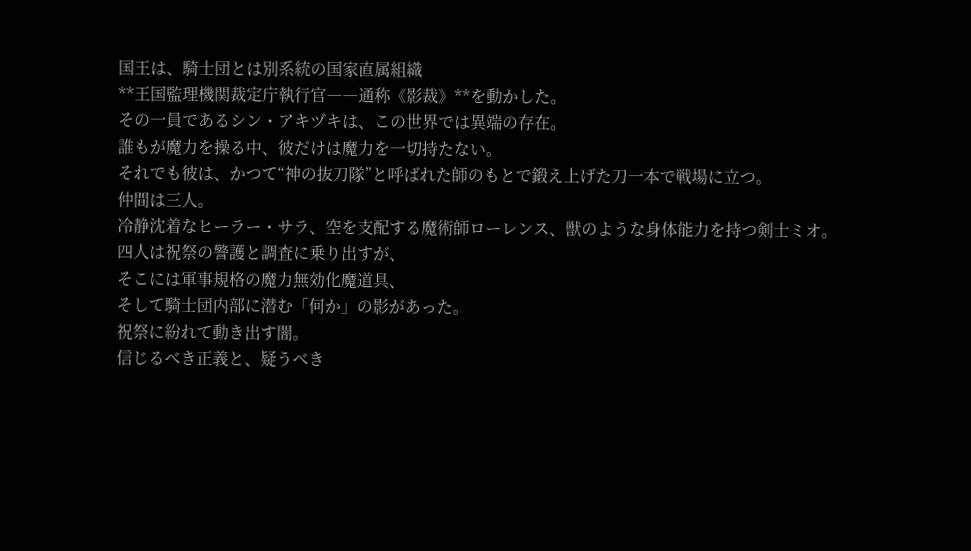国王は、騎士団とは別系統の国家直属組織
**王国監理機関裁定庁執行官――通称《影裁》**を動かした。
その一員であるシン・アキヅキは、この世界では異端の存在。
誰もが魔力を操る中、彼だけは魔力を一切持たない。
それでも彼は、かつて“神の抜刀隊”と呼ばれた師のもとで鍛え上げた刀一本で戦場に立つ。
仲間は三人。
冷静沈着なヒーラー・サラ、空を支配する魔術師ローレンス、獣のような身体能力を持つ剣士ミオ。
四人は祝祭の警護と調査に乗り出すが、
そこには軍事規格の魔力無効化魔道具、
そして騎士団内部に潜む「何か」の影があった。
祝祭に紛れて動き出す闇。
信じるべき正義と、疑うべき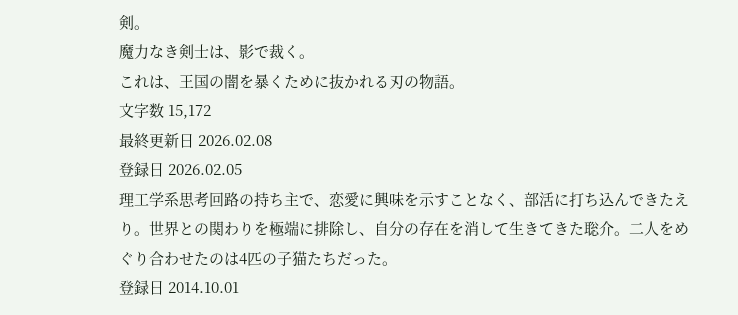剣。
魔力なき剣士は、影で裁く。
これは、王国の闇を暴くために抜かれる刃の物語。
文字数 15,172
最終更新日 2026.02.08
登録日 2026.02.05
理工学系思考回路の持ち主で、恋愛に興味を示すことなく、部活に打ち込んできたえり。世界との関わりを極端に排除し、自分の存在を消して生きてきた聡介。二人をめぐり合わせたのは4匹の子猫たちだった。
登録日 2014.10.01